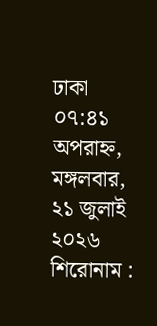ঢাকা ০৭:৪১ অপরাহ্ন, মঙ্গলবার, ২১ জুলাই ২০২৬
শিরোনাম :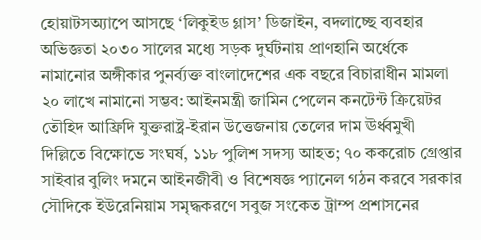হোয়াটসঅ্যাপে আসছে ‘লিকুইড গ্লাস’ ডিজাইন, বদলাচ্ছে ব্যবহার অভিজ্ঞতা ২০৩০ সালের মধ্যে সড়ক দুর্ঘটনায় প্রাণহানি অর্ধেকে নামানোর অঙ্গীকার পুনর্ব্যক্ত বাংলাদেশের এক বছরে বিচারাধীন মামলা ২০ লাখে নামানো সম্ভব: আইনমন্ত্রী জামিন পেলেন কনটেন্ট ক্রিয়েটর তৌহিদ আফ্রিদি যুক্তরাষ্ট্র-ইরান উত্তেজনায় তেলের দাম ঊর্ধ্বমুখী দিল্লিতে বিক্ষোভে সংঘর্ষ, ১১৮ পুলিশ সদস্য আহত; ৭০ ককরোচ গ্রেপ্তার সাইবার বুলিং দমনে আইনজীবী ও বিশেষজ্ঞ প্যানেল গঠন করবে সরকার সৌদিকে ইউরেনিয়াম সমৃদ্ধকরণে সবুজ সংকেত ট্রাম্প প্রশাসনের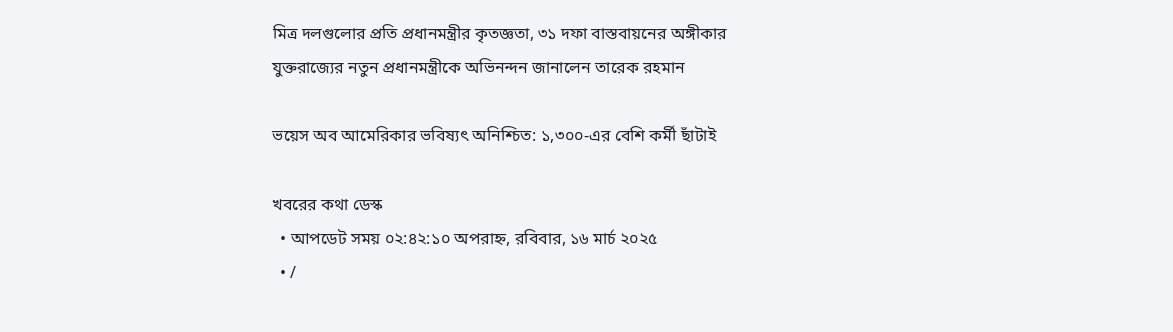মিত্র দলগুলোর প্রতি প্রধানমন্ত্রীর কৃতজ্ঞতা, ৩১ দফা বাস্তবায়নের অঙ্গীকার যুক্তরাজ্যের নতুন প্রধানমন্ত্রীকে অভিনন্দন জানালেন তারেক রহমান

ভয়েস অব আমেরিকার ভবিষ্যৎ অনিশ্চিত: ১,৩০০-এর বেশি কর্মী ছাঁটাই

খবরের কথা ডেস্ক
  • আপডেট সময় ০২:৪২:১০ অপরাহ্ন, রবিবার, ১৬ মার্চ ২০২৫
  • /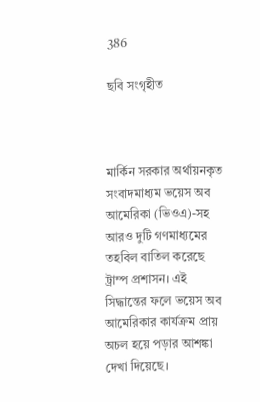386

ছবি সংগৃহীত



মার্কিন সরকার অর্থায়নকৃত সংবাদমাধ্যম ভয়েস অব আমেরিকা (ভিওএ)-সহ আরও দুটি গণমাধ্যমের তহবিল বাতিল করেছে ট্রাম্প প্রশাসন। এই সিদ্ধান্তের ফলে ভয়েস অব আমেরিকার কার্যক্রম প্রায় অচল হয়ে পড়ার আশঙ্কা দেখা দিয়েছে।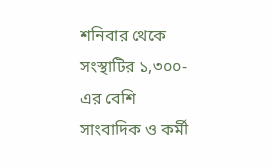শনিবার থেকে সংস্থাটির ১,৩০০-এর বেশি সাংবাদিক ও কর্মী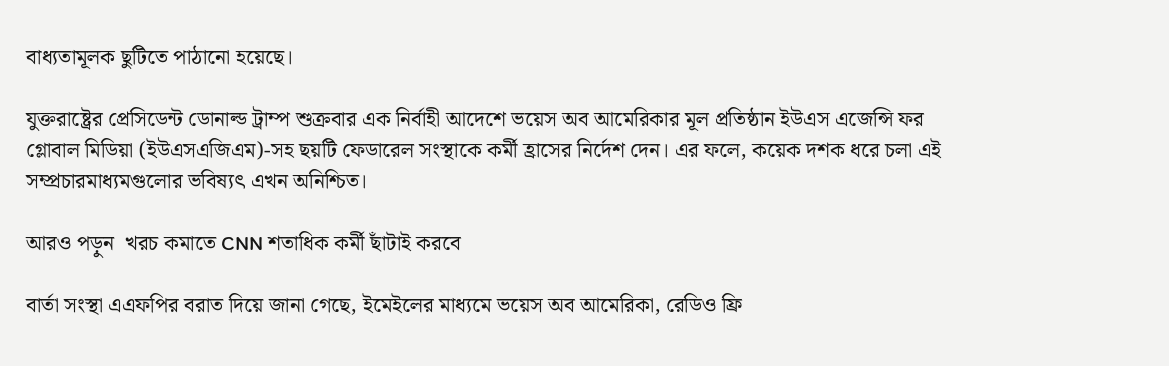বাধ্যতামূলক ছুটিতে পাঠানো হয়েছে।

যুক্তরাষ্ট্রের প্রেসিডেন্ট ডোনাল্ড ট্রাম্প শুক্রবার এক নির্বাহী আদেশে ভয়েস অব আমেরিকার মূল প্রতিষ্ঠান ইউএস এজেন্সি ফর গ্লোবাল মিডিয়া (ইউএসএজিএম)-সহ ছয়টি ফেডারেল সংস্থাকে কর্মী হ্রাসের নির্দেশ দেন। এর ফলে, কয়েক দশক ধরে চলা এই সম্প্রচারমাধ্যমগুলোর ভবিষ্যৎ এখন অনিশ্চিত।

আরও পড়ুন  খরচ কমাতে CNN শতাধিক কর্মী ছাঁটাই করবে

বার্তা সংস্থা এএফপির বরাত দিয়ে জানা গেছে, ইমেইলের মাধ্যমে ভয়েস অব আমেরিকা, রেডিও ফ্রি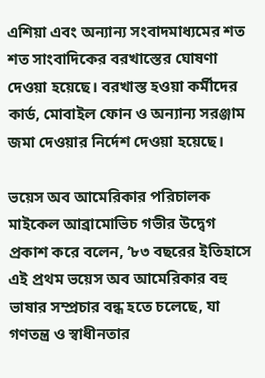এশিয়া এবং অন্যান্য সংবাদমাধ্যমের শত শত সাংবাদিকের বরখাস্তের ঘোষণা দেওয়া হয়েছে। বরখাস্ত হওয়া কর্মীদের কার্ড, মোবাইল ফোন ও অন্যান্য সরঞ্জাম জমা দেওয়ার নির্দেশ দেওয়া হয়েছে।

ভয়েস অব আমেরিকার পরিচালক মাইকেল আব্রামোভিচ গভীর উদ্বেগ প্রকাশ করে বলেন, ‘৮৩ বছরের ইতিহাসে এই প্রথম ভয়েস অব আমেরিকার বহু ভাষার সম্প্রচার বন্ধ হতে চলেছে, যা গণতন্ত্র ও স্বাধীনতার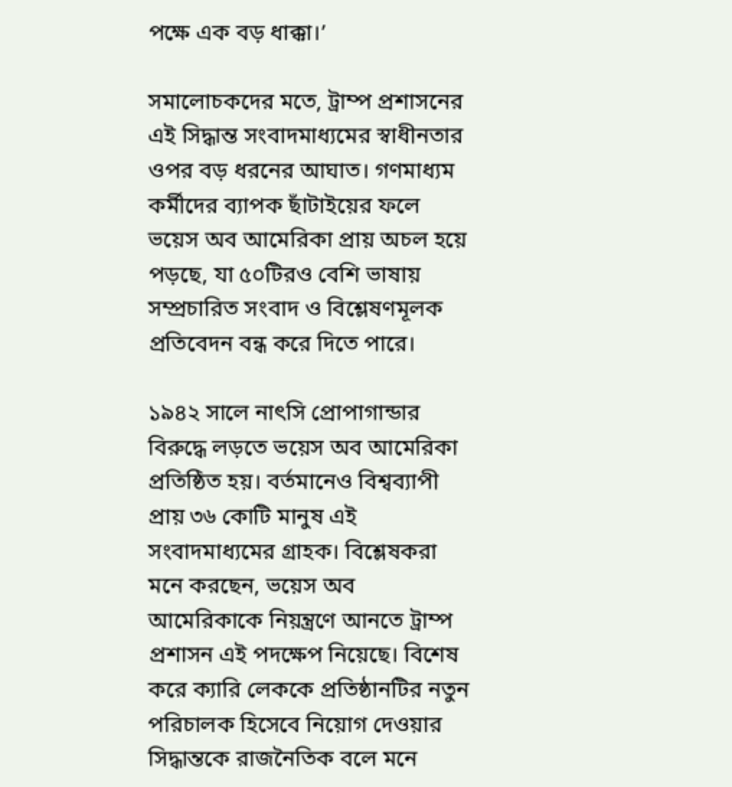পক্ষে এক বড় ধাক্কা।’

সমালোচকদের মতে, ট্রাম্প প্রশাসনের এই সিদ্ধান্ত সংবাদমাধ্যমের স্বাধীনতার ওপর বড় ধরনের আঘাত। গণমাধ্যম কর্মীদের ব্যাপক ছাঁটাইয়ের ফলে ভয়েস অব আমেরিকা প্রায় অচল হয়ে পড়ছে, যা ৫০টিরও বেশি ভাষায় সম্প্রচারিত সংবাদ ও বিশ্লেষণমূলক প্রতিবেদন বন্ধ করে দিতে পারে।

১৯৪২ সালে নাৎসি প্রোপাগান্ডার বিরুদ্ধে লড়তে ভয়েস অব আমেরিকা প্রতিষ্ঠিত হয়। বর্তমানেও বিশ্বব্যাপী প্রায় ৩৬ কোটি মানুষ এই সংবাদমাধ্যমের গ্রাহক। বিশ্লেষকরা মনে করছেন, ভয়েস অব আমেরিকাকে নিয়ন্ত্রণে আনতে ট্রাম্প প্রশাসন এই পদক্ষেপ নিয়েছে। বিশেষ করে ক্যারি লেককে প্রতিষ্ঠানটির নতুন পরিচালক হিসেবে নিয়োগ দেওয়ার সিদ্ধান্তকে রাজনৈতিক বলে মনে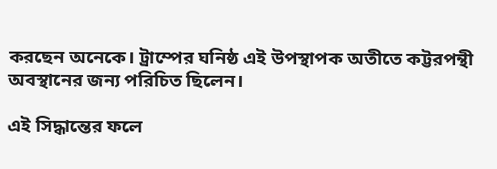করছেন অনেকে। ট্রাম্পের ঘনিষ্ঠ এই উপস্থাপক অতীতে কট্টরপন্থী অবস্থানের জন্য পরিচিত ছিলেন।

এই সিদ্ধান্তের ফলে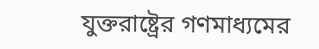যুক্তরাষ্ট্রের গণমাধ্যমের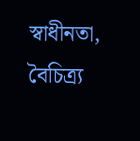স্বাধীনতা, বৈচিত্র্য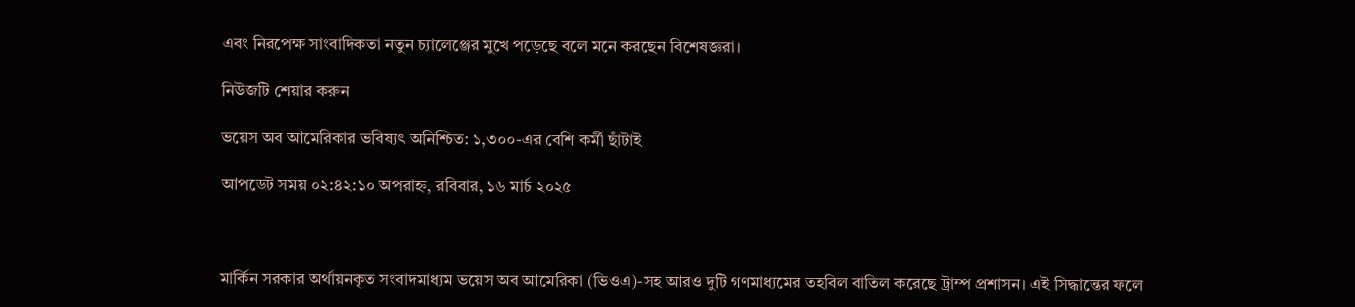এবং নিরপেক্ষ সাংবাদিকতা নতুন চ্যালেঞ্জের মুখে পড়েছে বলে মনে করছেন বিশেষজ্ঞরা।

নিউজটি শেয়ার করুন

ভয়েস অব আমেরিকার ভবিষ্যৎ অনিশ্চিত: ১,৩০০-এর বেশি কর্মী ছাঁটাই

আপডেট সময় ০২:৪২:১০ অপরাহ্ন, রবিবার, ১৬ মার্চ ২০২৫



মার্কিন সরকার অর্থায়নকৃত সংবাদমাধ্যম ভয়েস অব আমেরিকা (ভিওএ)-সহ আরও দুটি গণমাধ্যমের তহবিল বাতিল করেছে ট্রাম্প প্রশাসন। এই সিদ্ধান্তের ফলে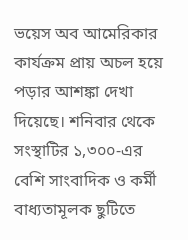ভয়েস অব আমেরিকার কার্যক্রম প্রায় অচল হয়ে পড়ার আশঙ্কা দেখা দিয়েছে। শনিবার থেকে সংস্থাটির ১,৩০০-এর বেশি সাংবাদিক ও কর্মী বাধ্যতামূলক ছুটিতে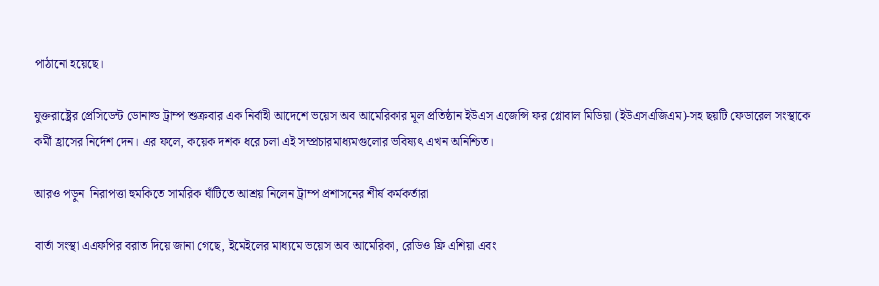পাঠানো হয়েছে।

যুক্তরাষ্ট্রের প্রেসিডেন্ট ডোনাল্ড ট্রাম্প শুক্রবার এক নির্বাহী আদেশে ভয়েস অব আমেরিকার মূল প্রতিষ্ঠান ইউএস এজেন্সি ফর গ্লোবাল মিডিয়া (ইউএসএজিএম)-সহ ছয়টি ফেডারেল সংস্থাকে কর্মী হ্রাসের নির্দেশ দেন। এর ফলে, কয়েক দশক ধরে চলা এই সম্প্রচারমাধ্যমগুলোর ভবিষ্যৎ এখন অনিশ্চিত।

আরও পড়ুন  নিরাপত্তা হুমকিতে সামরিক ঘাঁটিতে আশ্রয় নিলেন ট্রাম্প প্রশাসনের শীর্ষ কর্মকর্তারা

বার্তা সংস্থা এএফপির বরাত দিয়ে জানা গেছে, ইমেইলের মাধ্যমে ভয়েস অব আমেরিকা, রেডিও ফ্রি এশিয়া এবং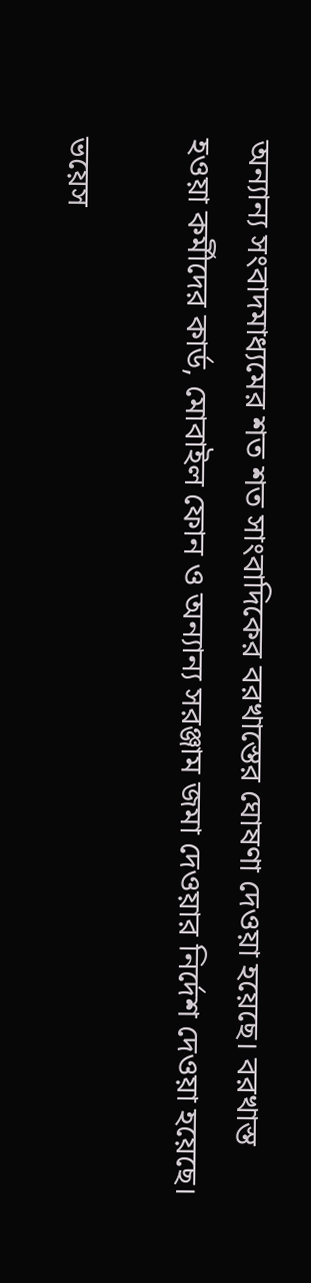অন্যান্য সংবাদমাধ্যমের শত শত সাংবাদিকের বরখাস্তের ঘোষণা দেওয়া হয়েছে। বরখাস্ত হওয়া কর্মীদের কার্ড, মোবাইল ফোন ও অন্যান্য সরঞ্জাম জমা দেওয়ার নির্দেশ দেওয়া হয়েছে।

ভয়েস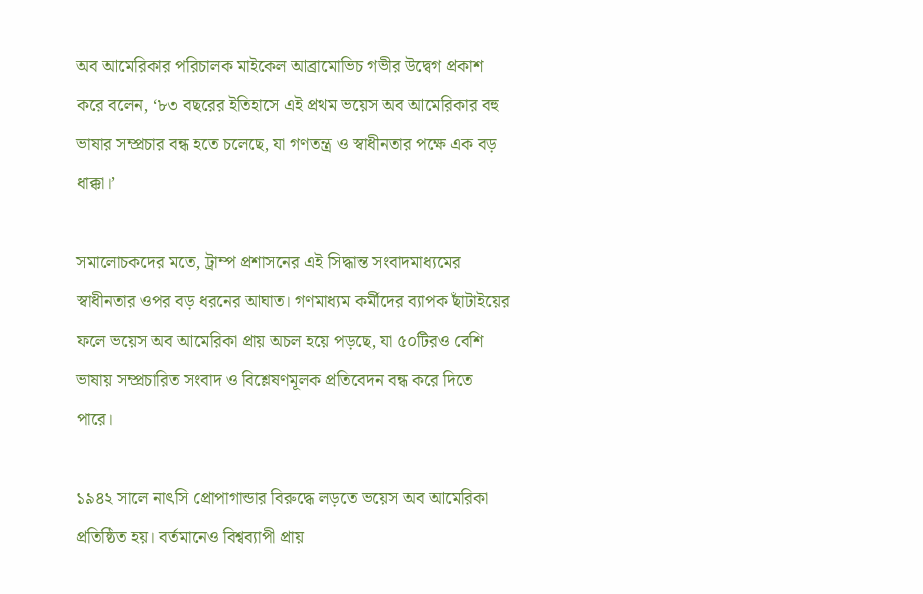অব আমেরিকার পরিচালক মাইকেল আব্রামোভিচ গভীর উদ্বেগ প্রকাশ করে বলেন, ‘৮৩ বছরের ইতিহাসে এই প্রথম ভয়েস অব আমেরিকার বহু ভাষার সম্প্রচার বন্ধ হতে চলেছে, যা গণতন্ত্র ও স্বাধীনতার পক্ষে এক বড় ধাক্কা।’

সমালোচকদের মতে, ট্রাম্প প্রশাসনের এই সিদ্ধান্ত সংবাদমাধ্যমের স্বাধীনতার ওপর বড় ধরনের আঘাত। গণমাধ্যম কর্মীদের ব্যাপক ছাঁটাইয়ের ফলে ভয়েস অব আমেরিকা প্রায় অচল হয়ে পড়ছে, যা ৫০টিরও বেশি ভাষায় সম্প্রচারিত সংবাদ ও বিশ্লেষণমূলক প্রতিবেদন বন্ধ করে দিতে পারে।

১৯৪২ সালে নাৎসি প্রোপাগান্ডার বিরুদ্ধে লড়তে ভয়েস অব আমেরিকা প্রতিষ্ঠিত হয়। বর্তমানেও বিশ্বব্যাপী প্রায়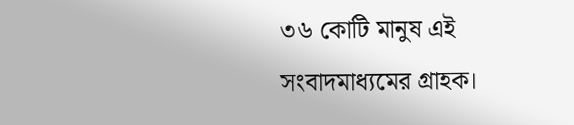৩৬ কোটি মানুষ এই সংবাদমাধ্যমের গ্রাহক।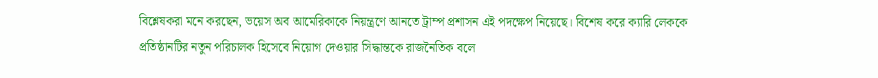বিশ্লেষকরা মনে করছেন, ভয়েস অব আমেরিকাকে নিয়ন্ত্রণে আনতে ট্রাম্প প্রশাসন এই পদক্ষেপ নিয়েছে। বিশেষ করে ক্যারি লেককে প্রতিষ্ঠানটির নতুন পরিচালক হিসেবে নিয়োগ দেওয়ার সিদ্ধান্তকে রাজনৈতিক বলে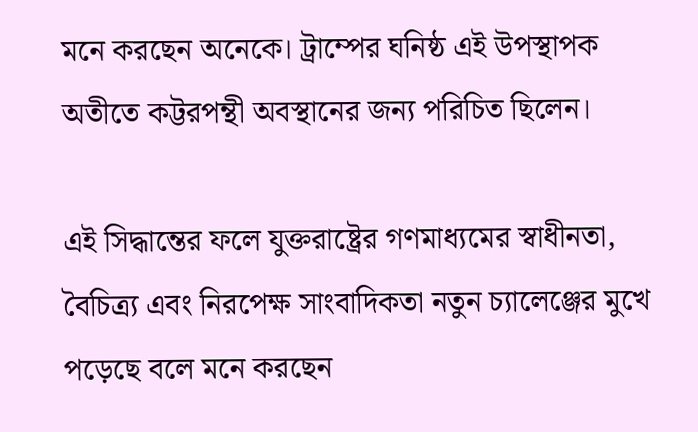মনে করছেন অনেকে। ট্রাম্পের ঘনিষ্ঠ এই উপস্থাপক অতীতে কট্টরপন্থী অবস্থানের জন্য পরিচিত ছিলেন।

এই সিদ্ধান্তের ফলে যুক্তরাষ্ট্রের গণমাধ্যমের স্বাধীনতা, বৈচিত্র্য এবং নিরপেক্ষ সাংবাদিকতা নতুন চ্যালেঞ্জের মুখে পড়েছে বলে মনে করছেন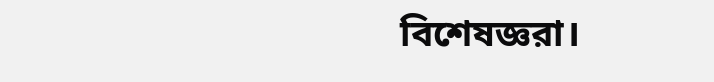বিশেষজ্ঞরা।